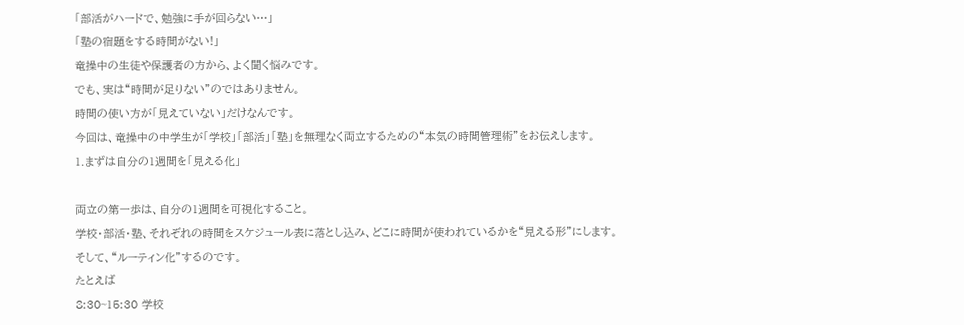「部活がハードで、勉強に手が回らない…」
「塾の宿題をする時間がない!」
竜操中の生徒や保護者の方から、よく聞く悩みです。
でも、実は“時間が足りない”のではありません。
時間の使い方が「見えていない」だけなんです。
今回は、竜操中の中学生が「学校」「部活」「塾」を無理なく両立するための“本気の時間管理術”をお伝えします。
1.まずは自分の1週間を「見える化」

両立の第一歩は、自分の1週間を可視化すること。
学校・部活・塾、それぞれの時間をスケジュール表に落とし込み、どこに時間が使われているかを“見える形”にします。
そして、“ルーティン化”するのです。
たとえば
8:30~15:30 学校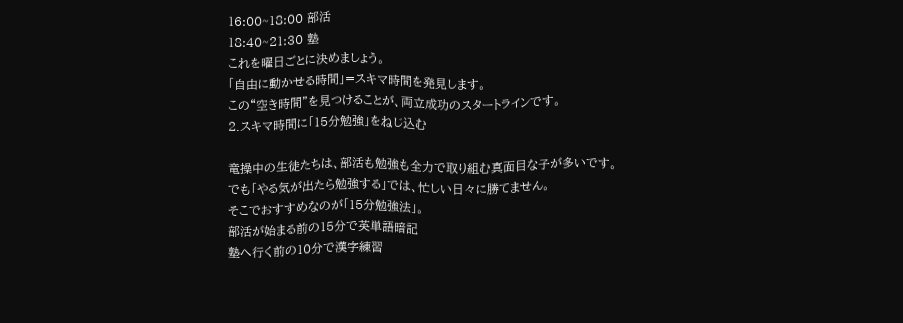16:00~18:00 部活
18:40~21:30 塾
これを曜日ごとに決めましょう。
「自由に動かせる時間」=スキマ時間を発見します。
この“空き時間”を見つけることが、両立成功のスタートラインです。
2.スキマ時間に「15分勉強」をねじ込む

竜操中の生徒たちは、部活も勉強も全力で取り組む真面目な子が多いです。
でも「やる気が出たら勉強する」では、忙しい日々に勝てません。
そこでおすすめなのが「15分勉強法」。
部活が始まる前の15分で英単語暗記
塾へ行く前の10分で漢字練習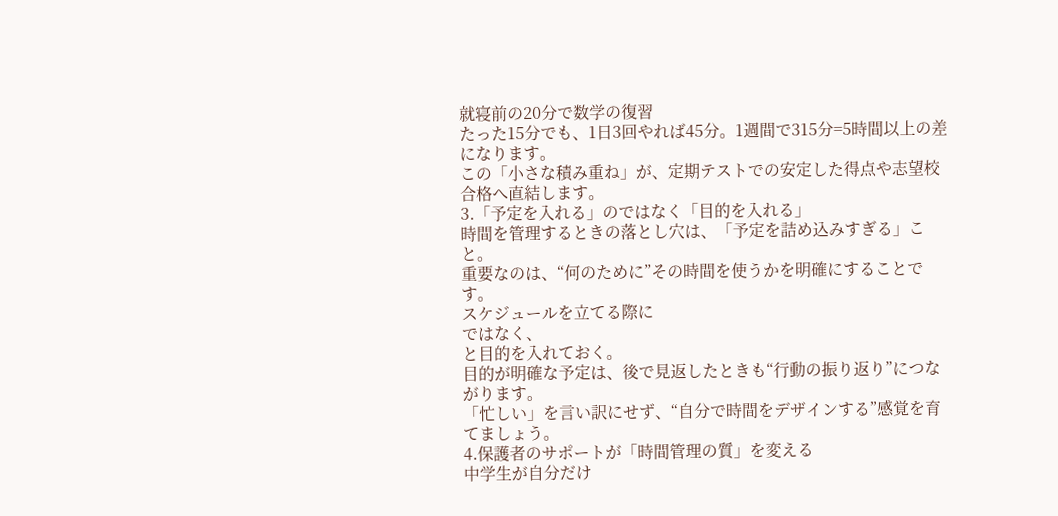就寝前の20分で数学の復習
たった15分でも、1日3回やれば45分。1週間で315分=5時間以上の差になります。
この「小さな積み重ね」が、定期テストでの安定した得点や志望校合格へ直結します。
3.「予定を入れる」のではなく「目的を入れる」
時間を管理するときの落とし穴は、「予定を詰め込みすぎる」こと。
重要なのは、“何のために”その時間を使うかを明確にすることです。
スケジュールを立てる際に
ではなく、
と目的を入れておく。
目的が明確な予定は、後で見返したときも“行動の振り返り”につながります。
「忙しい」を言い訳にせず、“自分で時間をデザインする”感覚を育てましょう。
4.保護者のサポートが「時間管理の質」を変える
中学生が自分だけ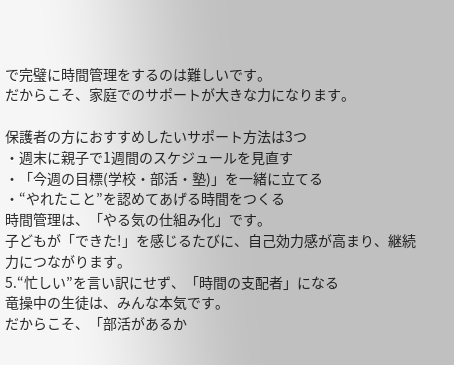で完璧に時間管理をするのは難しいです。
だからこそ、家庭でのサポートが大きな力になります。

保護者の方におすすめしたいサポート方法は3つ
・週末に親子で1週間のスケジュールを見直す
・「今週の目標(学校・部活・塾)」を一緒に立てる
・“やれたこと”を認めてあげる時間をつくる
時間管理は、「やる気の仕組み化」です。
子どもが「できた!」を感じるたびに、自己効力感が高まり、継続力につながります。
5.“忙しい”を言い訳にせず、「時間の支配者」になる
竜操中の生徒は、みんな本気です。
だからこそ、「部活があるか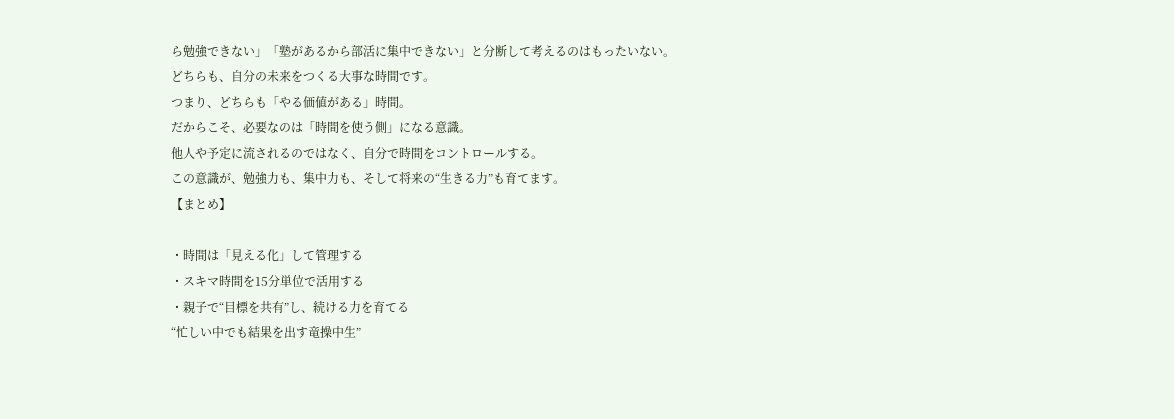ら勉強できない」「塾があるから部活に集中できない」と分断して考えるのはもったいない。
どちらも、自分の未来をつくる大事な時間です。
つまり、どちらも「やる価値がある」時間。
だからこそ、必要なのは「時間を使う側」になる意識。
他人や予定に流されるのではなく、自分で時間をコントロールする。
この意識が、勉強力も、集中力も、そして将来の“生きる力”も育てます。
【まとめ】

・時間は「見える化」して管理する
・スキマ時間を15分単位で活用する
・親子で“目標を共有”し、続ける力を育てる
“忙しい中でも結果を出す竜操中生”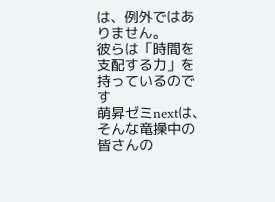は、例外ではありません。
彼らは「時間を支配する力」を持っているのです
萌昇ゼミnextは、そんな竜操中の皆さんの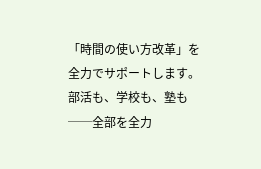「時間の使い方改革」を全力でサポートします。
部活も、学校も、塾も──全部を全力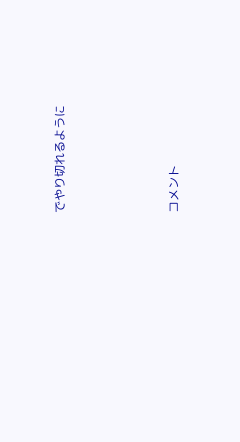でやり切れるように




コメント